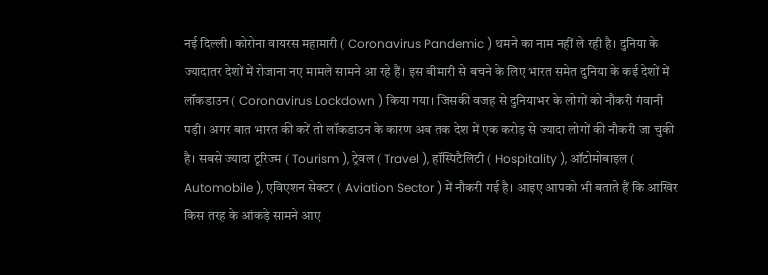नई दिल्ली। कोरोना वायरस महामारी ( Coronavirus Pandemic ) थमने का नाम नहीं ले रही है। दुनिया के ज्यादातर देशों में रोजाना नए मामले सामने आ रहे हैं। इस बीमारी से बचने के लिए भारत समेत दुनिया के कई देशों में लॉकडाउन ( Coronavirus Lockdown ) किया गया। जिसकी वजह से दुनियाभर के लोगों को नौकरी गंवानी पड़ी। अगर बात भारत की करें तो लॉकडाउन के कारण अब तक देश में एक करोड़ से ज्यादा लोगों की नौकरी जा चुकी है। सबसे ज्यादा टूरिज्म ( Tourism ), ट्रेवल ( Travel ), हॉस्पिटैलिटी ( Hospitality ), ऑटोमोबाइल ( Automobile ), एविएशन सेक्टर ( Aviation Sector ) में नौकरी गई है। आइए आपको भी बताते हैं कि आखिर किस तरह के आंकड़े सामने आए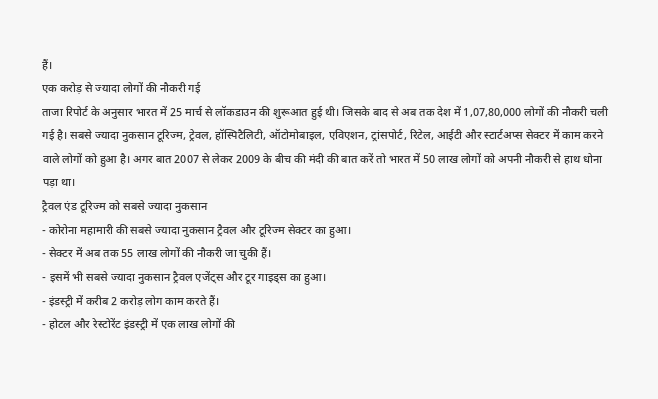हैं।
एक करोड़ से ज्यादा लोगों की नौकरी गई
ताजा रिपोर्ट के अनुसार भारत में 25 मार्च से लॉकडाउन की शुरूआत हुई थी। जिसके बाद से अब तक देश में 1,07,80,000 लोगों की नौकरी चली गई है। सबसे ज्यादा नुकसान टूरिज्म, ट्रेवल, हॉस्पिटैलिटी, ऑटोमोबाइल, एविएशन, ट्रांसपोर्ट, रिटेल, आईटी और स्टार्टअप्स सेक्टर में काम करने वाले लोगों को हुआ है। अगर बात 2007 से लेकर 2009 के बीच की मंदी की बात करें तो भारत में 50 लाख लोगों को अपनी नौकरी से हाथ धोना पड़ा था।
ट्रैवल एंड टूरिज्म को सबसे ज्यादा नुकसान
- कोरोना महामारी की सबसे ज्यादा नुकसान ट्रैवल और टूरिज्म सेक्टर का हुआ।
- सेक्टर में अब तक 55 लाख लोगों की नौकरी जा चुकी हैं।
- इसमें भी सबसे ज्यादा नुकसान ट्रैवल एजेंट्स और टूर गाइड्स का हुआ।
- इंडस्ट्री में करीब 2 करोड़ लोग काम करते हैं।
- होटल और रेस्टोरेंट इंडस्ट्री में एक लाख लोगों की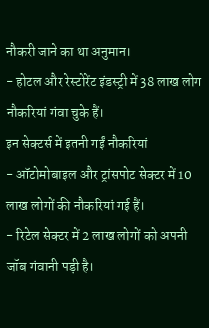नौकरी जाने का था अनुमान।
- होटल और रेस्टोरेंट इंडस्ट्री में 38 लाख लोग नौकरियां गंवा चुके हैं।
इन सेक्टर्स में इतनी गईं नौकरियां
- ऑटोमोबाइल और ट्रांसपोट सेक्टर में 10 लाख लोगों की नौकरियां गई हैं।
- रिटेल सेक्टर में 2 लाख लोगों को अपनी जॉब गंवानी पड़ी है।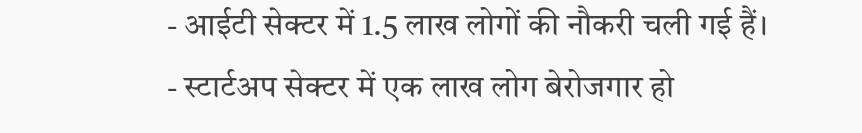- आईटी सेक्टर में 1.5 लाख लोगों की नौकरी चली गई हैं।
- स्टार्टअप सेक्टर में एक लाख लोग बेरोजगार हो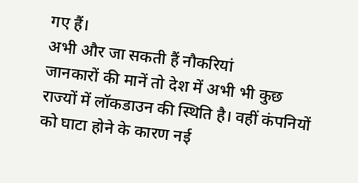गए हैं।
अभी और जा सकती हैं नौकरियां
जानकारों की मानें तो देश में अभी भी कुछ राज्यों में लॉकडाउन की स्थिति है। वहीं कंपनियों को घाटा होने के कारण नई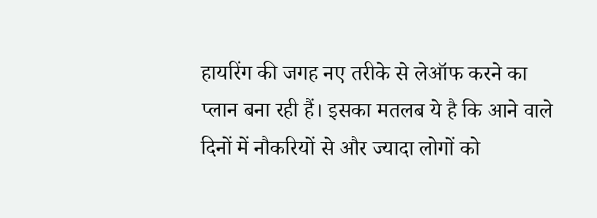हायरिंग की जगह नए तरीके से लेऑफ करने का प्लान बना रही हैं। इसका मतलब ये है कि आने वाले दिनों में नौकरियों से और ज्यादा लोगों को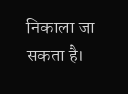निकाला जा सकता है।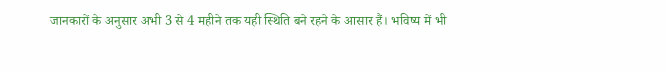जानकारों के अनुसार अभी 3 से 4 महीने तक यही स्थिति बने रहने के आसार हैं। भविष्य में भी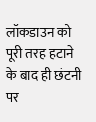लॉकडाउन को पूरी तरह हटाने के बाद ही छंटनी पर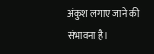अंकुश लगाए जाने की संभावना है।